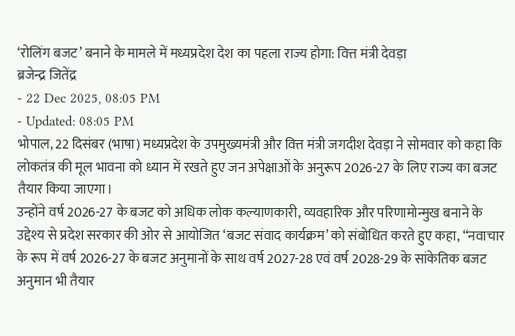‘रोलिंग बजट’ बनाने के मामले में मध्यप्रदेश देश का पहला राज्य होगा: वित्त मंत्री देवड़ा
ब्रजेन्द्र जितेंद्र
- 22 Dec 2025, 08:05 PM
- Updated: 08:05 PM
भोपाल, 22 दिसंबर (भाषा) मध्यप्रदेश के उपमुख्यमंत्री और वित्त मंत्री जगदीश देवड़ा ने सोमवार को कहा कि लोकतंत्र की मूल भावना को ध्यान में रखते हुए जन अपेक्षाओं के अनुरूप 2026-27 के लिए राज्य का बजट तैयार किया जाएगा।
उन्होंने वर्ष 2026-27 के बजट को अधिक लोक कल्याणकारी, व्यवहारिक और परिणामोन्मुख बनाने के उद्देश्य से प्रदेश सरकार की ओर से आयोजित ‘बजट संवाद कार्यक्रम’ को संबोधित करते हुए कहा, “नवाचार के रूप में वर्ष 2026-27 के बजट अनुमानों के साथ वर्ष 2027-28 एवं वर्ष 2028-29 के सांकेतिक बजट अनुमान भी तैयार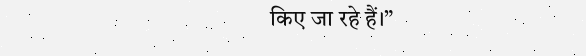किए जा रहे हैं।”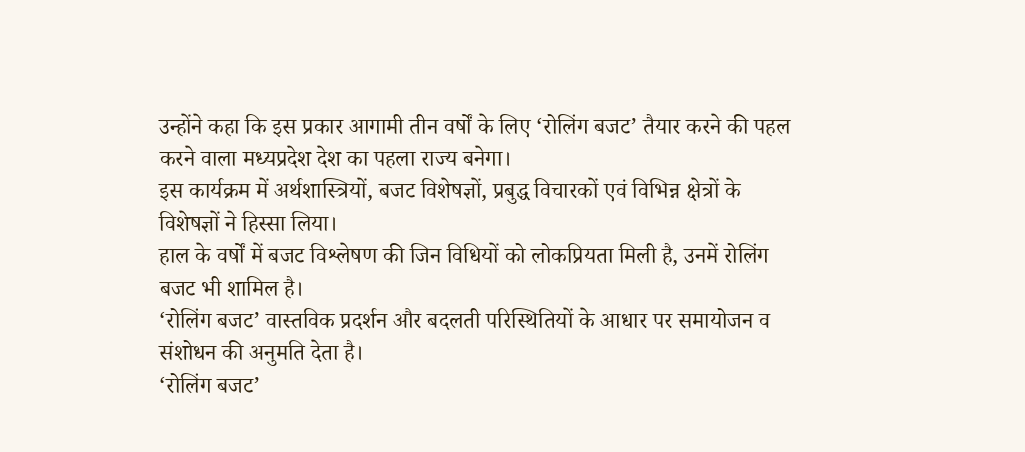उन्होंने कहा कि इस प्रकार आगामी तीन वर्षों के लिए ‘रोलिंग बजट’ तैयार करने की पहल करने वाला मध्यप्रदेश देश का पहला राज्य बनेगा।
इस कार्यक्रम में अर्थशास्त्रियों, बजट विशेषज्ञों, प्रबुद्ध विचारकों एवं विभिन्न क्षेत्रों के विशेषज्ञों ने हिस्सा लिया।
हाल के वर्षों में बजट विश्लेषण की जिन विधियों को लोकप्रियता मिली है, उनमें रोलिंग बजट भी शामिल है।
‘रोलिंग बजट’ वास्तविक प्रदर्शन और बदलती परिस्थितियों के आधार पर समायोजन व संशोधन की अनुमति देता है।
‘रोलिंग बजट’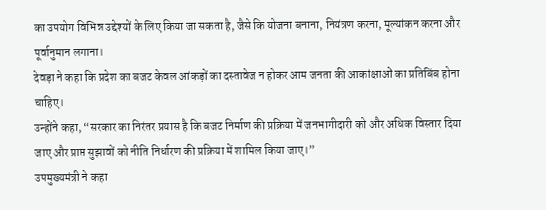का उपयोग विभिन्न उद्देश्यों के लिए किया जा सकता है, जैसे कि योजना बनाना, नियंत्रण करना, मूल्यांकन करना और पूर्वानुमान लगाना।
देवड़ा ने कहा कि प्रदेश का बजट केवल आंकड़ों का दस्तावेज न होकर आम जनता की आकांक्षाओं का प्रतिबिंब होना चाहिए।
उन्होंने कहा, “सरकार का निरंतर प्रयास है कि बजट निर्माण की प्रक्रिया में जनभागीदारी को और अधिक विस्तार दिया जाए और प्राप्त सुझावों को नीति निर्धारण की प्रक्रिया में शामिल किया जाए।”
उपमुख्यमंत्री ने कहा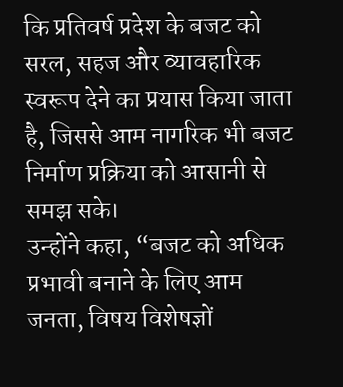कि प्रतिवर्ष प्रदेश के बजट को सरल, सहज और व्यावहारिक स्वरूप देने का प्रयास किया जाता है, जिससे आम नागरिक भी बजट निर्माण प्रक्रिया को आसानी से समझ सके।
उन्होंने कहा, “बजट को अधिक प्रभावी बनाने के लिए आम जनता, विषय विशेषज्ञों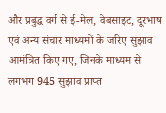और प्रबुद्ध वर्ग से ई-मेल, वेबसाइट, दूरभाष एवं अन्य संचार माध्यमों के जरिए सुझाव आमंत्रित किए गए, जिनके माध्यम से लगभग 945 सुझाव प्राप्त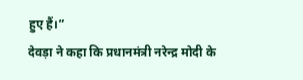हुए हैं।”
देवड़ा ने कहा कि प्रधानमंत्री नरेन्द्र मोदी के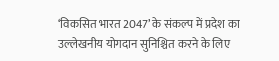‘विकसित भारत 2047’ के संकल्प में प्रदेश का उल्लेखनीय योगदान सुनिश्चित करने के लिए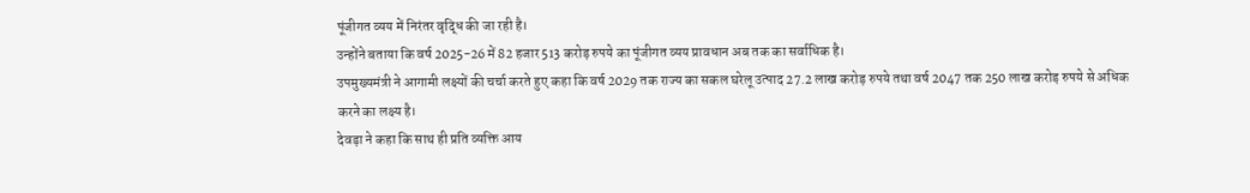पूंजीगत व्यय में निरंतर वृद्धि की जा रही है।
उन्होंने बताया कि वर्ष 2025-26 में 82 हजार 513 करोड़ रुपये का पूंजीगत व्यय प्रावधान अब तक का सर्वाधिक है।
उपमुख्यमंत्री ने आगामी लक्ष्यों की चर्चा करते हुए कहा कि वर्ष 2029 तक राज्य का सकल घरेलू उत्पाद 27.2 लाख करोड़ रुपये तथा वर्ष 2047 तक 250 लाख करोड़ रुपये से अधिक करने का लक्ष्य है।
देवड़ा ने कहा कि साथ ही प्रति व्यक्ति आय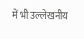में भी उल्लेखनीय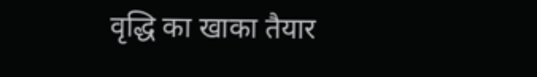वृद्धि का खाका तैयार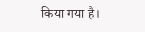किया गया है।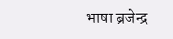भाषा ब्रजेन्द्र